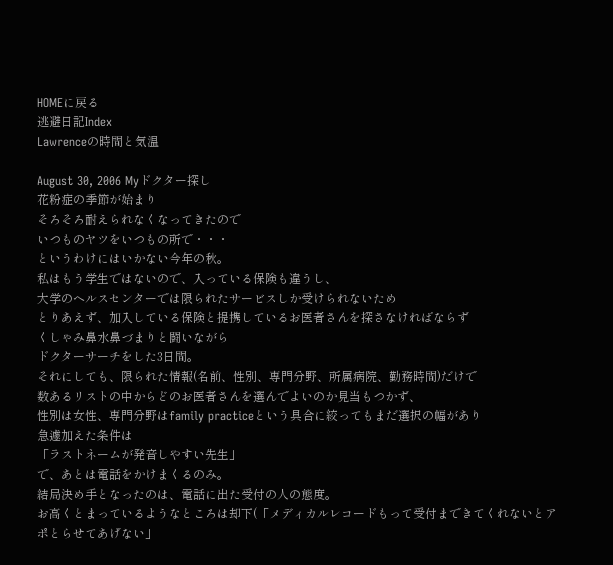HOMEに戻る
逃避日記Index
Lawrenceの時間と気温

August 30, 2006 Myドクター探し
花粉症の季節が始まり
そろそろ耐えられなくなってきたので
いつものヤツをいつもの所で・・・
というわけにはいかない今年の秋。
私はもう学生ではないので、入っている保険も違うし、
大学のヘルスセンターでは限られたサービスしか受けられないため
とりあえず、加入している保険と提携しているお医者さんを探さなければならず
くしゃみ鼻水鼻づまりと闘いながら
ドクターサーチをした3日間。
それにしても、限られた情報(名前、性別、専門分野、所属病院、勤務時間)だけで
数あるリストの中からどのお医者さんを選んでよいのか見当もつかず、
性別は女性、専門分野はfamily practiceという具合に絞ってもまだ選択の幅があり
急遽加えた条件は
「ラストネームが発音しやすい先生」
で、あとは電話をかけまくるのみ。
結局決め手となったのは、電話に出た受付の人の態度。
お高くとまっているようなところは却下(「メディカルレコードもって受付まできてくれないとアポとらせてあげない」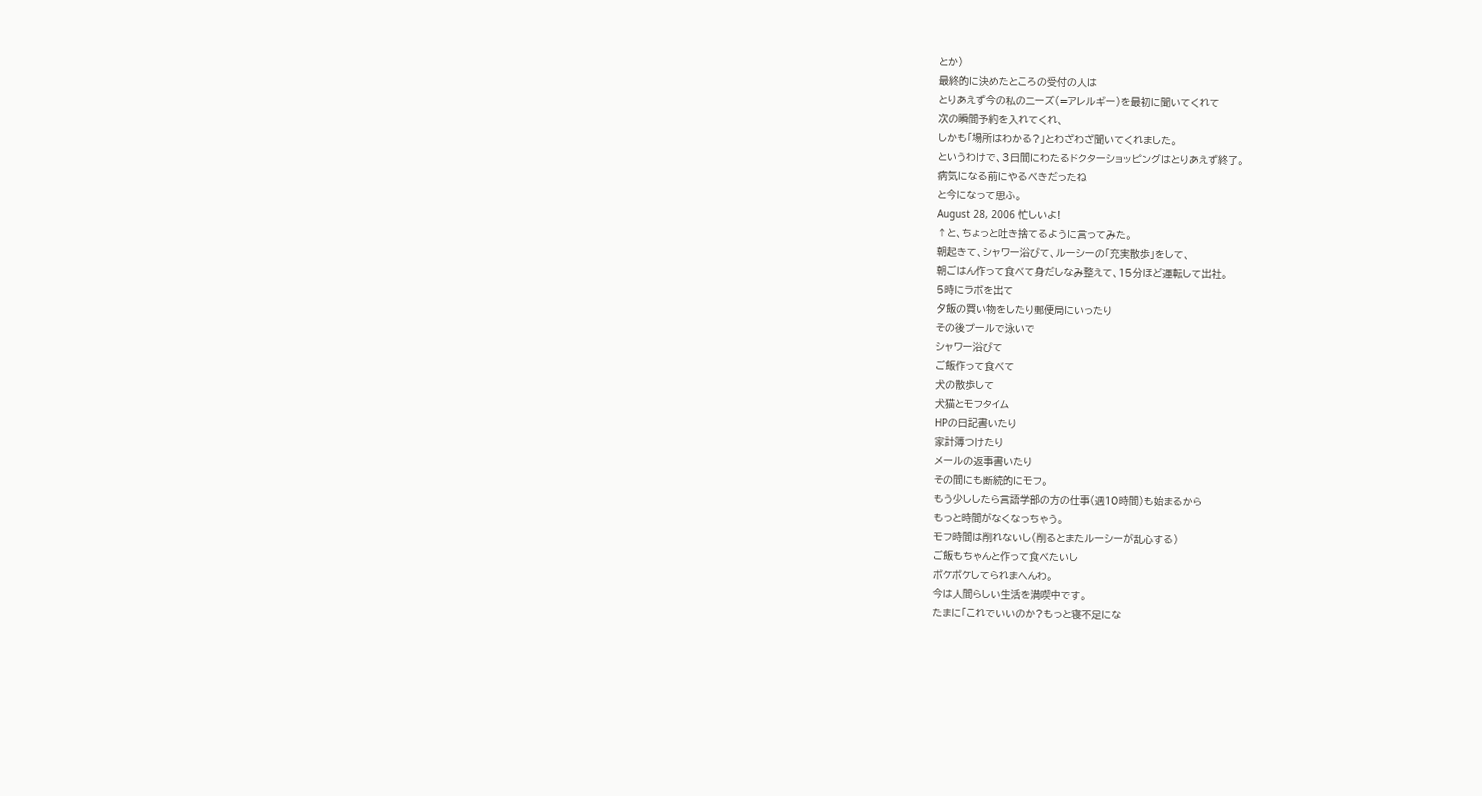とか)
最終的に決めたところの受付の人は
とりあえず今の私のニーズ(=アレルギー)を最初に聞いてくれて
次の瞬間予約を入れてくれ、
しかも「場所はわかる?」とわざわざ聞いてくれました。
というわけで、3日間にわたるドクターショッピングはとりあえず終了。
病気になる前にやるべきだったね
と今になって思ふ。
August 28, 2006 忙しいよ!
↑と、ちょっと吐き捨てるように言ってみた。
朝起きて、シャワー浴びて、ルーシーの「充実散歩」をして、
朝ごはん作って食べて身だしなみ整えて、15分ほど運転して出社。
5時にラボを出て
夕飯の買い物をしたり郵便局にいったり
その後プールで泳いで
シャワー浴びて
ご飯作って食べて
犬の散歩して
犬猫とモフタイム
HPの日記書いたり
家計簿つけたり
メールの返事書いたり
その間にも断続的にモフ。
もう少ししたら言語学部の方の仕事(週10時間)も始まるから
もっと時間がなくなっちゃう。
モフ時間は削れないし(削るとまたルーシーが乱心する)
ご飯もちゃんと作って食べたいし
ボケボケしてられまへんわ。
今は人間らしい生活を満喫中です。
たまに「これでいいのか?もっと寝不足にな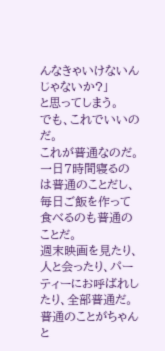んなきゃいけないんじゃないか?」
と思ってしまう。
でも、これでいいのだ。
これが普通なのだ。
一日7時間寝るのは普通のことだし、
毎日ご飯を作って食べるのも普通のことだ。
週末映画を見たり、人と会ったり、パーティーにお呼ばれしたり、全部普通だ。
普通のことがちゃんと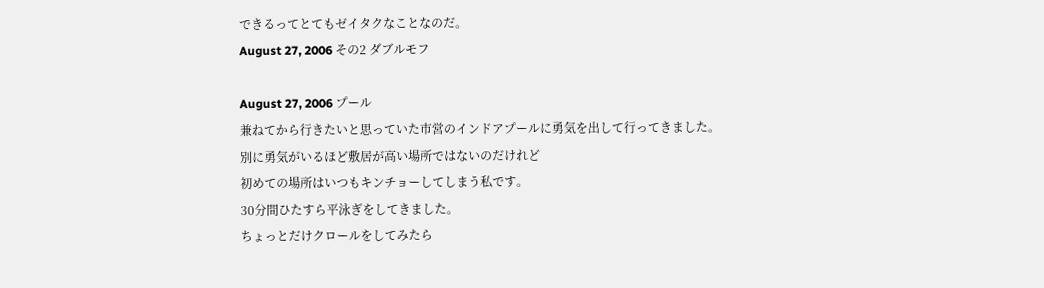できるってとてもゼイタクなことなのだ。
August 27, 2006 その2 ダブルモフ

August 27, 2006 プール
兼ねてから行きたいと思っていた市営のインドアプールに勇気を出して行ってきました。
別に勇気がいるほど敷居が高い場所ではないのだけれど
初めての場所はいつもキンチョーしてしまう私です。
30分間ひたすら平泳ぎをしてきました。
ちょっとだけクロールをしてみたら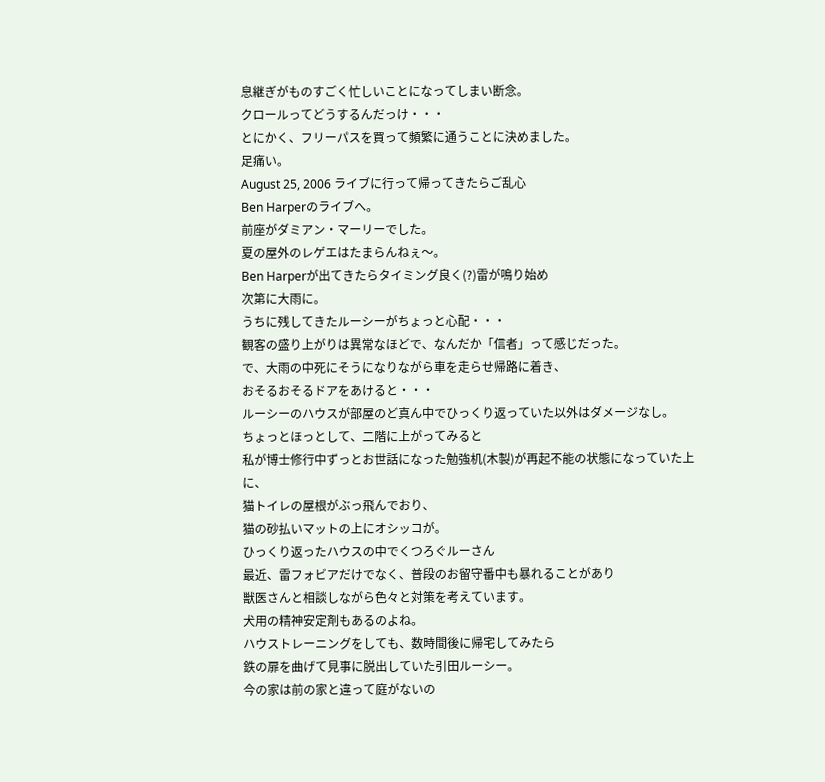息継ぎがものすごく忙しいことになってしまい断念。
クロールってどうするんだっけ・・・
とにかく、フリーパスを買って頻繁に通うことに決めました。
足痛い。
August 25, 2006 ライブに行って帰ってきたらご乱心
Ben Harperのライブへ。
前座がダミアン・マーリーでした。
夏の屋外のレゲエはたまらんねぇ〜。
Ben Harperが出てきたらタイミング良く(?)雷が鳴り始め
次第に大雨に。
うちに残してきたルーシーがちょっと心配・・・
観客の盛り上がりは異常なほどで、なんだか「信者」って感じだった。
で、大雨の中死にそうになりながら車を走らせ帰路に着き、
おそるおそるドアをあけると・・・
ルーシーのハウスが部屋のど真ん中でひっくり返っていた以外はダメージなし。
ちょっとほっとして、二階に上がってみると
私が博士修行中ずっとお世話になった勉強机(木製)が再起不能の状態になっていた上に、
猫トイレの屋根がぶっ飛んでおり、
猫の砂払いマットの上にオシッコが。
ひっくり返ったハウスの中でくつろぐルーさん
最近、雷フォビアだけでなく、普段のお留守番中も暴れることがあり
獣医さんと相談しながら色々と対策を考えています。
犬用の精神安定剤もあるのよね。
ハウストレーニングをしても、数時間後に帰宅してみたら
鉄の扉を曲げて見事に脱出していた引田ルーシー。
今の家は前の家と違って庭がないの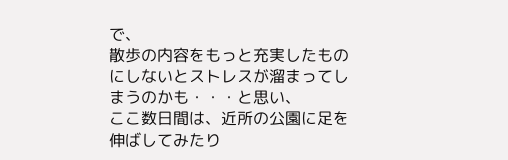で、
散歩の内容をもっと充実したものにしないとストレスが溜まってしまうのかも・・・と思い、
ここ数日間は、近所の公園に足を伸ばしてみたり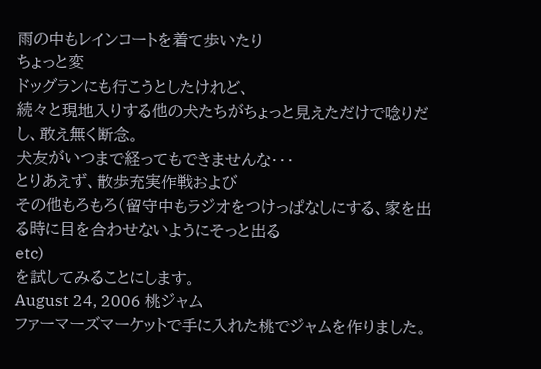雨の中もレインコートを着て歩いたり
ちょっと変
ドッグランにも行こうとしたけれど、
続々と現地入りする他の犬たちがちょっと見えただけで唸りだし、敢え無く断念。
犬友がいつまで経ってもできませんな・・・
とりあえず、散歩充実作戦および
その他もろもろ(留守中もラジオをつけっぱなしにする、家を出る時に目を合わせないようにそっと出る
etc)
を試してみることにします。
August 24, 2006 桃ジャム
ファーマーズマーケットで手に入れた桃でジャムを作りました。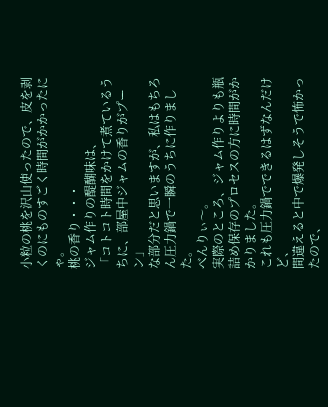小粒の桃を沢山使ったので、皮を剥くのにものすごく時間がかかったにゃ。
桃の香り・・・
ジャム作りの醍醐味は、
「コトコト時間をかけて煮ているうちに、部屋中ジャムの香りがプーン」
な部分だと思いますが、私はもちろん圧力鍋で一瞬のうちに作りました。
べんりぃ〜。
実際のところ、ジャム作りよりも瓶詰め保存のプロセスの方に時間がかかりました。
これも圧力鍋でできるはずなんだけど、
間違えると中で爆発しそうで怖かったので、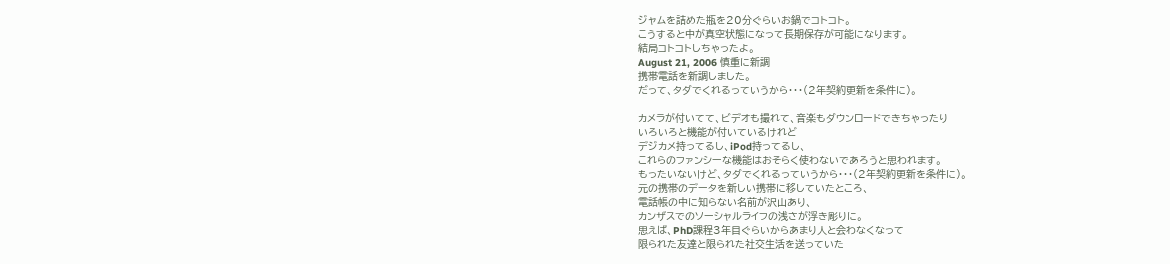ジャムを詰めた瓶を20分ぐらいお鍋でコトコト。
こうすると中が真空状態になって長期保存が可能になります。
結局コトコトしちゃったよ。
August 21, 2006 慎重に新調
携帯電話を新調しました。
だって、タダでくれるっていうから・・・(2年契約更新を条件に)。

カメラが付いてて、ビデオも撮れて、音楽もダウンロードできちゃったり
いろいろと機能が付いているけれど
デジカメ持ってるし、iPod持ってるし、
これらのファンシーな機能はおそらく使わないであろうと思われます。
もったいないけど、タダでくれるっていうから・・・(2年契約更新を条件に)。
元の携帯のデータを新しい携帯に移していたところ、
電話帳の中に知らない名前が沢山あり、
カンザスでのソーシャルライフの浅さが浮き彫りに。
思えば、PhD課程3年目ぐらいからあまり人と会わなくなって
限られた友達と限られた社交生活を送っていた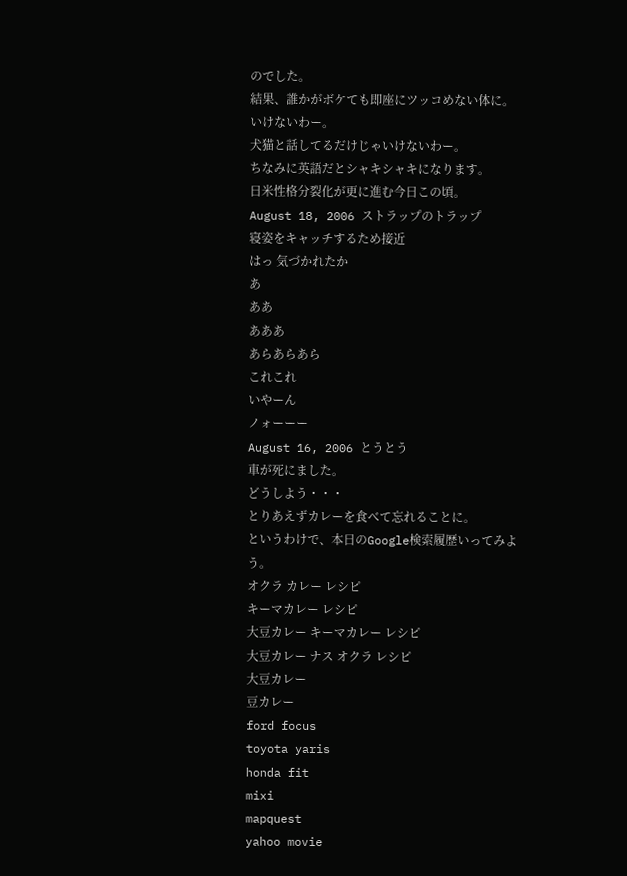のでした。
結果、誰かがボケても即座にツッコめない体に。
いけないわー。
犬猫と話してるだけじゃいけないわー。
ちなみに英語だとシャキシャキになります。
日米性格分裂化が更に進む今日この頃。
August 18, 2006 ストラップのトラップ
寝姿をキャッチするため接近
はっ 気づかれたか
あ
ああ
あああ
あらあらあら
これこれ
いやーん
ノォーーー
August 16, 2006 とうとう
車が死にました。
どうしよう・・・
とりあえずカレーを食べて忘れることに。
というわけで、本日のGoogle検索履歴いってみよう。
オクラ カレー レシピ
キーマカレー レシピ
大豆カレー キーマカレー レシピ
大豆カレー ナス オクラ レシピ
大豆カレー
豆カレー
ford focus
toyota yaris
honda fit
mixi
mapquest
yahoo movie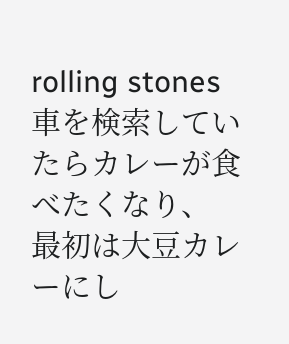rolling stones
車を検索していたらカレーが食べたくなり、
最初は大豆カレーにし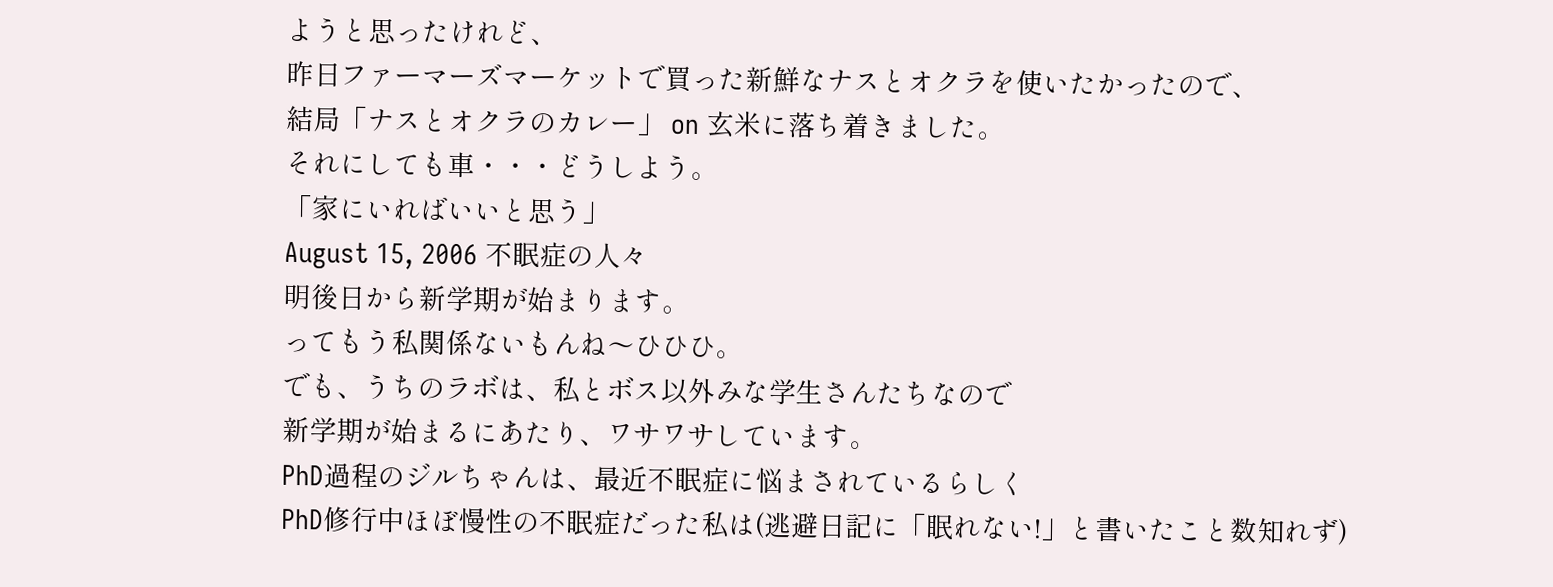ようと思ったけれど、
昨日ファーマーズマーケットで買った新鮮なナスとオクラを使いたかったので、
結局「ナスとオクラのカレー」 on 玄米に落ち着きました。
それにしても車・・・どうしよう。
「家にいればいいと思う」
August 15, 2006 不眠症の人々
明後日から新学期が始まります。
ってもう私関係ないもんね〜ひひひ。
でも、うちのラボは、私とボス以外みな学生さんたちなので
新学期が始まるにあたり、ワサワサしています。
PhD過程のジルちゃんは、最近不眠症に悩まされているらしく
PhD修行中ほぼ慢性の不眠症だった私は(逃避日記に「眠れない!」と書いたこと数知れず)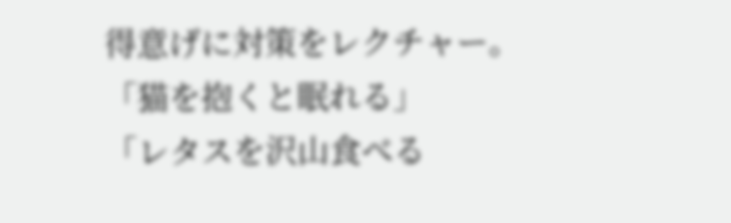得意げに対策をレクチャー。
「猫を抱くと眠れる」
「レタスを沢山食べる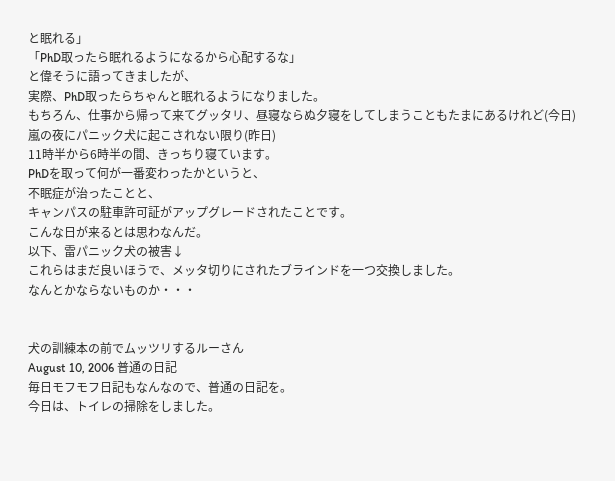と眠れる」
「PhD取ったら眠れるようになるから心配するな」
と偉そうに語ってきましたが、
実際、PhD取ったらちゃんと眠れるようになりました。
もちろん、仕事から帰って来てグッタリ、昼寝ならぬ夕寝をしてしまうこともたまにあるけれど(今日)
嵐の夜にパニック犬に起こされない限り(昨日)
11時半から6時半の間、きっちり寝ています。
PhDを取って何が一番変わったかというと、
不眠症が治ったことと、
キャンパスの駐車許可証がアップグレードされたことです。
こんな日が来るとは思わなんだ。
以下、雷パニック犬の被害↓
これらはまだ良いほうで、メッタ切りにされたブラインドを一つ交換しました。
なんとかならないものか・・・


犬の訓練本の前でムッツリするルーさん
August 10, 2006 普通の日記
毎日モフモフ日記もなんなので、普通の日記を。
今日は、トイレの掃除をしました。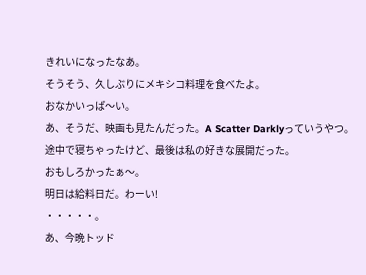きれいになったなあ。
そうそう、久しぶりにメキシコ料理を食べたよ。
おなかいっぱ〜い。
あ、そうだ、映画も見たんだった。A Scatter Darklyっていうやつ。
途中で寝ちゃったけど、最後は私の好きな展開だった。
おもしろかったぁ〜。
明日は給料日だ。わーい!
・・・・・。
あ、今晩トッド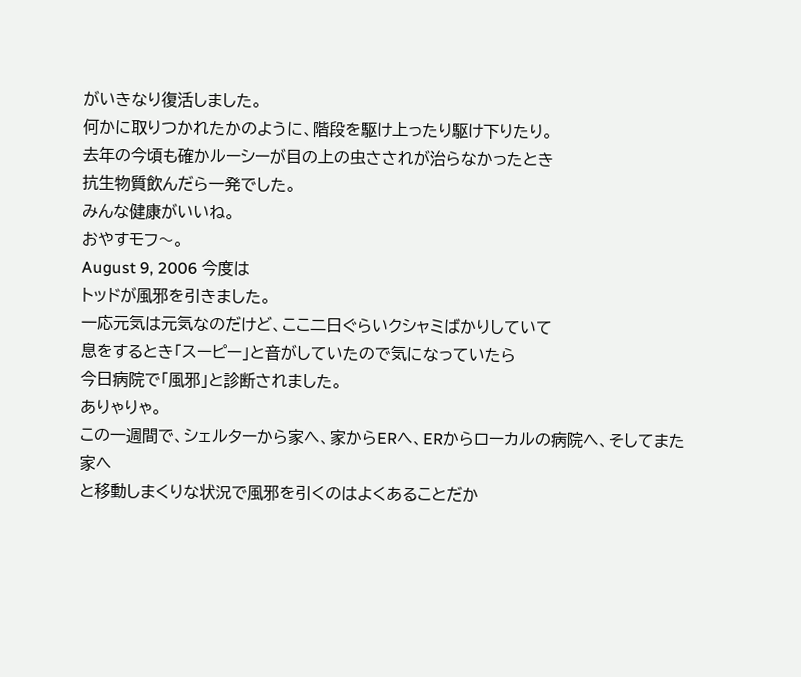がいきなり復活しました。
何かに取りつかれたかのように、階段を駆け上ったり駆け下りたり。
去年の今頃も確かルーシーが目の上の虫さされが治らなかったとき
抗生物質飲んだら一発でした。
みんな健康がいいね。
おやすモフ〜。
August 9, 2006 今度は
トッドが風邪を引きました。
一応元気は元気なのだけど、ここ二日ぐらいクシャミばかりしていて
息をするとき「スーピー」と音がしていたので気になっていたら
今日病院で「風邪」と診断されました。
ありゃりゃ。
この一週間で、シェルターから家へ、家からERへ、ERからローカルの病院へ、そしてまた家へ
と移動しまくりな状況で風邪を引くのはよくあることだか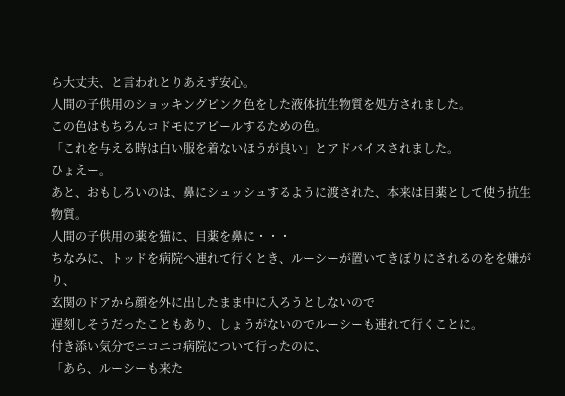ら大丈夫、と言われとりあえず安心。
人間の子供用のショッキングピンク色をした液体抗生物質を処方されました。
この色はもちろんコドモにアピールするための色。
「これを与える時は白い服を着ないほうが良い」とアドバイスされました。
ひょえー。
あと、おもしろいのは、鼻にシュッシュするように渡された、本来は目薬として使う抗生物質。
人間の子供用の薬を猫に、目薬を鼻に・・・
ちなみに、トッドを病院へ連れて行くとき、ルーシーが置いてきぼりにされるのをを嫌がり、
玄関のドアから顔を外に出したまま中に入ろうとしないので
遅刻しそうだったこともあり、しょうがないのでルーシーも連れて行くことに。
付き添い気分でニコニコ病院について行ったのに、
「あら、ルーシーも来た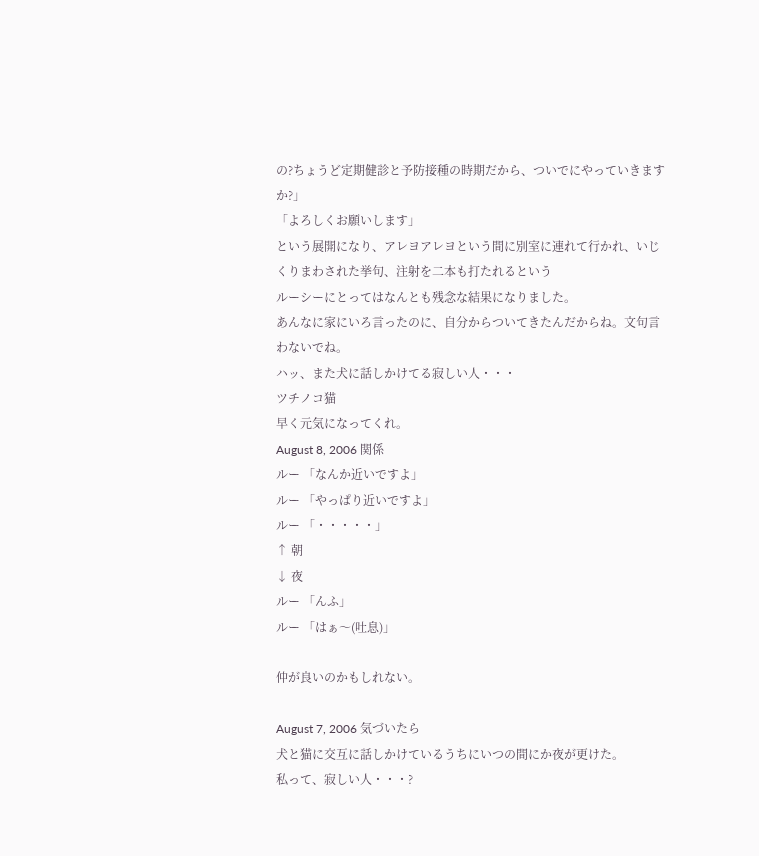の?ちょうど定期健診と予防接種の時期だから、ついでにやっていきますか?」
「よろしくお願いします」
という展開になり、アレヨアレヨという間に別室に連れて行かれ、いじくりまわされた挙句、注射を二本も打たれるという
ルーシーにとってはなんとも残念な結果になりました。
あんなに家にいろ言ったのに、自分からついてきたんだからね。文句言わないでね。
ハッ、また犬に話しかけてる寂しい人・・・
ツチノコ猫
早く元気になってくれ。
August 8, 2006 関係
ルー 「なんか近いですよ」
ルー 「やっぱり近いですよ」
ルー 「・・・・・」
↑ 朝
↓ 夜
ルー 「んふ」
ルー 「はぁ〜(吐息)」

仲が良いのかもしれない。

August 7, 2006 気づいたら
犬と猫に交互に話しかけているうちにいつの間にか夜が更けた。
私って、寂しい人・・・?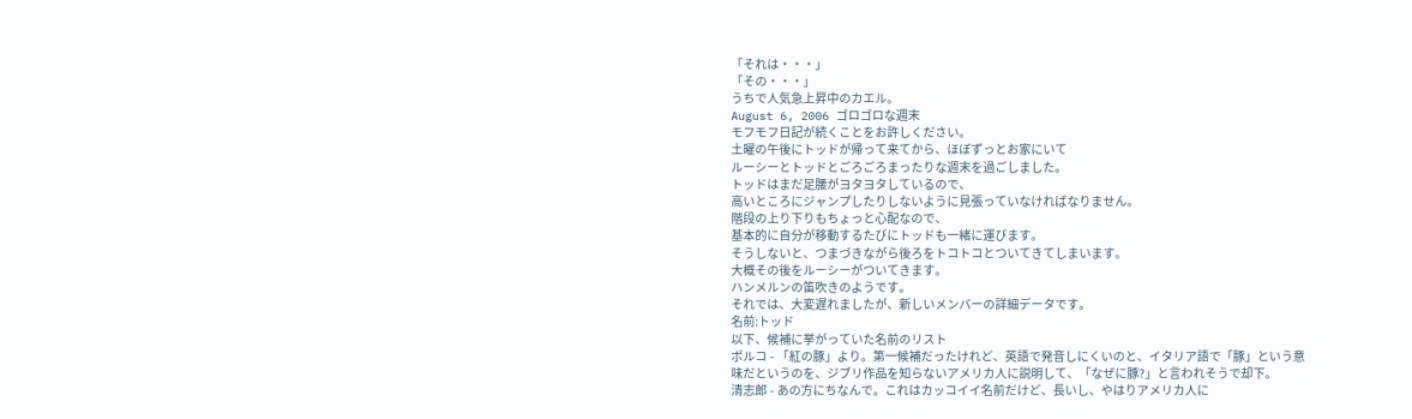「それは・・・」
「その・・・」
うちで人気急上昇中のカエル。
August 6, 2006 ゴロゴロな週末
モフモフ日記が続くことをお許しください。
土曜の午後にトッドが帰って来てから、ほぼずっとお家にいて
ルーシーとトッドとごろごろまったりな週末を過ごしました。
トッドはまだ足腰がヨタヨタしているので、
高いところにジャンプしたりしないように見張っていなければなりません。
階段の上り下りもちょっと心配なので、
基本的に自分が移動するたびにトッドも一緒に運びます。
そうしないと、つまづきながら後ろをトコトコとついてきてしまいます。
大概その後をルーシーがついてきます。
ハンメルンの笛吹きのようです。
それでは、大変遅れましたが、新しいメンバーの詳細データです。
名前:トッド
以下、候補に挙がっていた名前のリスト
ポルコ - 「紅の豚」より。第一候補だったけれど、英語で発音しにくいのと、イタリア語で「豚」という意味だというのを、ジブリ作品を知らないアメリカ人に説明して、「なぜに豚?」と言われそうで却下。
清志郎 - あの方にちなんで。これはカッコイイ名前だけど、長いし、やはりアメリカ人に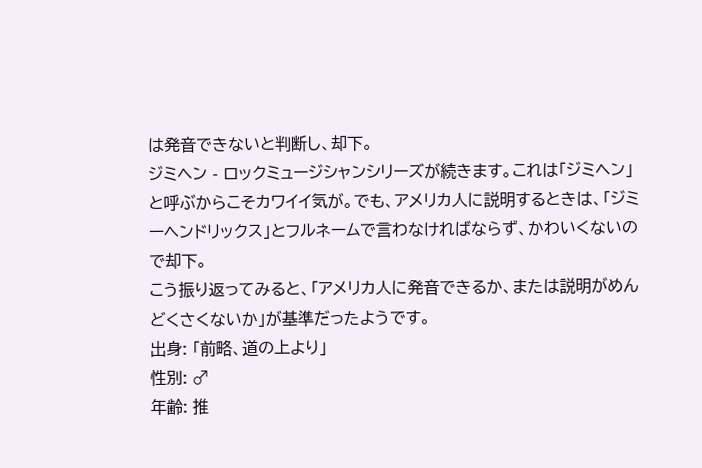は発音できないと判断し、却下。
ジミヘン - ロックミュージシャンシリーズが続きます。これは「ジミヘン」と呼ぶからこそカワイイ気が。でも、アメリカ人に説明するときは、「ジミーヘンドリックス」とフルネームで言わなければならず、かわいくないので却下。
こう振り返ってみると、「アメリカ人に発音できるか、または説明がめんどくさくないか」が基準だったようです。
出身: 「前略、道の上より」
性別: ♂
年齢: 推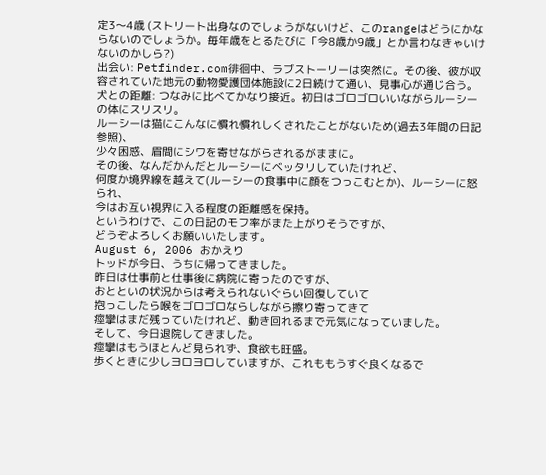定3〜4歳 (ストリート出身なのでしょうがないけど、このrangeはどうにかならないのでしょうか。毎年歳をとるたびに「今8歳か9歳」とか言わなきゃいけないのかしら?)
出会い: Petfinder.com徘徊中、ラブストーリーは突然に。その後、彼が収容されていた地元の動物愛護団体施設に2日続けて通い、見事心が通じ合う。
犬との距離: つなみに比べてかなり接近。初日はゴロゴロいいながらルーシーの体にスリスリ。
ルーシーは猫にこんなに慣れ慣れしくされたことがないため(過去3年間の日記参照)、
少々困惑、眉間にシワを寄せながらされるがままに。
その後、なんだかんだとルーシーにベッタリしていたけれど、
何度か境界線を越えて(ルーシーの食事中に顔をつっこむとか)、ルーシーに怒られ、
今はお互い視界に入る程度の距離感を保持。
というわけで、この日記のモフ率がまた上がりそうですが、
どうぞよろしくお願いいたします。
August 6, 2006 おかえり
トッドが今日、うちに帰ってきました。
昨日は仕事前と仕事後に病院に寄ったのですが、
おとといの状況からは考えられないぐらい回復していて
抱っこしたら喉をゴロゴロならしながら擦り寄ってきて
痙攣はまだ残っていたけれど、動き回れるまで元気になっていました。
そして、今日退院してきました。
痙攣はもうほとんど見られず、食欲も旺盛。
歩くときに少しヨロヨロしていますが、これももうすぐ良くなるで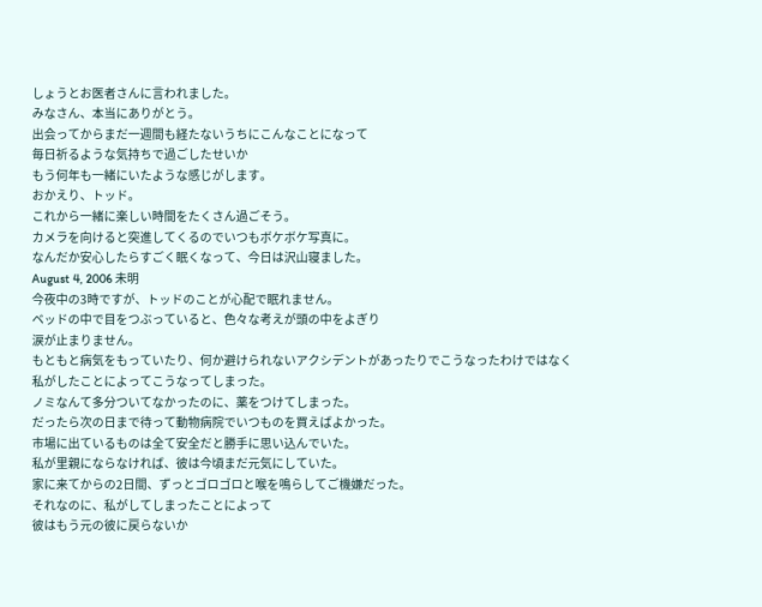しょうとお医者さんに言われました。
みなさん、本当にありがとう。
出会ってからまだ一週間も経たないうちにこんなことになって
毎日祈るような気持ちで過ごしたせいか
もう何年も一緒にいたような感じがします。
おかえり、トッド。
これから一緒に楽しい時間をたくさん過ごそう。
カメラを向けると突進してくるのでいつもボケボケ写真に。
なんだか安心したらすごく眠くなって、今日は沢山寝ました。
August 4, 2006 未明
今夜中の3時ですが、トッドのことが心配で眠れません。
ベッドの中で目をつぶっていると、色々な考えが頭の中をよぎり
涙が止まりません。
もともと病気をもっていたり、何か避けられないアクシデントがあったりでこうなったわけではなく
私がしたことによってこうなってしまった。
ノミなんて多分ついてなかったのに、薬をつけてしまった。
だったら次の日まで待って動物病院でいつものを買えばよかった。
市場に出ているものは全て安全だと勝手に思い込んでいた。
私が里親にならなければ、彼は今頃まだ元気にしていた。
家に来てからの2日間、ずっとゴロゴロと喉を鳴らしてご機嫌だった。
それなのに、私がしてしまったことによって
彼はもう元の彼に戻らないか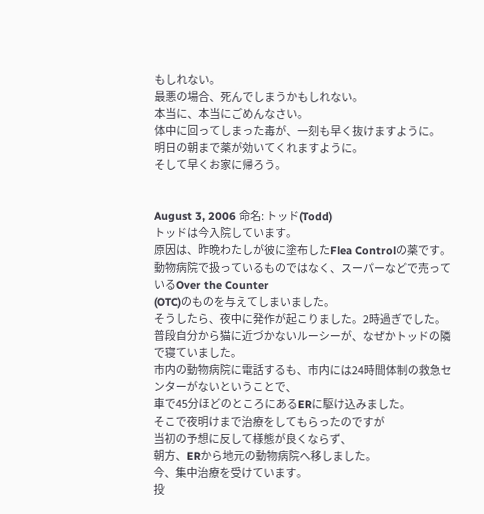もしれない。
最悪の場合、死んでしまうかもしれない。
本当に、本当にごめんなさい。
体中に回ってしまった毒が、一刻も早く抜けますように。
明日の朝まで薬が効いてくれますように。
そして早くお家に帰ろう。


August 3, 2006 命名: トッド(Todd)
トッドは今入院しています。
原因は、昨晩わたしが彼に塗布したFlea Controlの薬です。
動物病院で扱っているものではなく、スーパーなどで売っているOver the Counter
(OTC)のものを与えてしまいました。
そうしたら、夜中に発作が起こりました。2時過ぎでした。
普段自分から猫に近づかないルーシーが、なぜかトッドの隣で寝ていました。
市内の動物病院に電話するも、市内には24時間体制の救急センターがないということで、
車で45分ほどのところにあるERに駆け込みました。
そこで夜明けまで治療をしてもらったのですが
当初の予想に反して様態が良くならず、
朝方、ERから地元の動物病院へ移しました。
今、集中治療を受けています。
投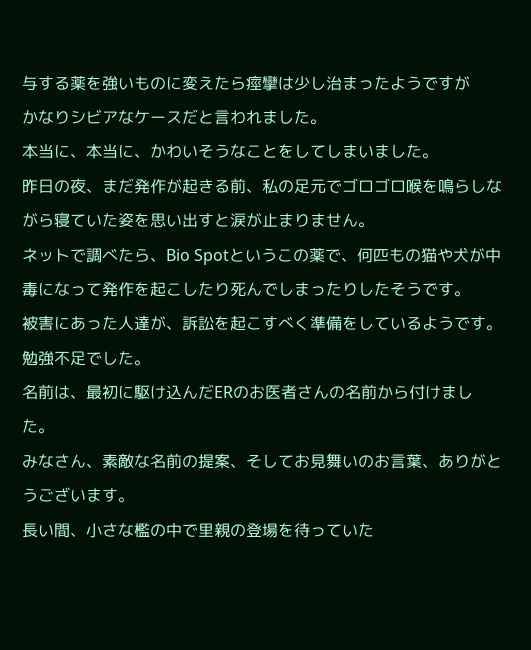与する薬を強いものに変えたら痙攣は少し治まったようですが
かなりシビアなケースだと言われました。
本当に、本当に、かわいそうなことをしてしまいました。
昨日の夜、まだ発作が起きる前、私の足元でゴロゴロ喉を鳴らしながら寝ていた姿を思い出すと涙が止まりません。
ネットで調べたら、Bio Spotというこの薬で、何匹もの猫や犬が中毒になって発作を起こしたり死んでしまったりしたそうです。
被害にあった人達が、訴訟を起こすべく準備をしているようです。
勉強不足でした。
名前は、最初に駆け込んだERのお医者さんの名前から付けました。
みなさん、素敵な名前の提案、そしてお見舞いのお言葉、ありがとうございます。
長い間、小さな檻の中で里親の登場を待っていた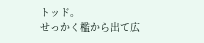トッド。
せっかく檻から出て広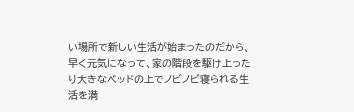い場所で新しい生活が始まったのだから、
早く元気になって、家の階段を駆け上ったり大きなベッドの上でノビノビ寝られる生活を満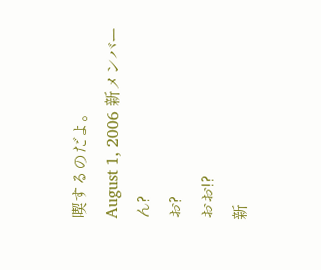喫するのだよ。
August 1, 2006 新メンバー
ん?
お?
おお!?
新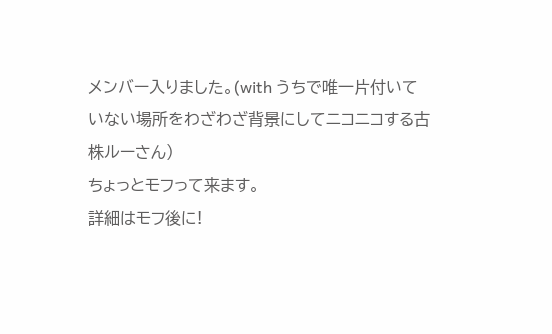メンバー入りました。(with うちで唯一片付いていない場所をわざわざ背景にしてニコニコする古株ルーさん)
ちょっとモフって来ます。
詳細はモフ後に!